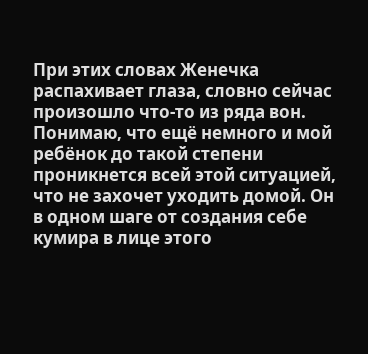При этих словах Женечка распахивает глаза, словно сейчас произошло что-то из ряда вон. Понимаю, что ещё немного и мой ребёнок до такой степени проникнется всей этой ситуацией, что не захочет уходить домой. Он в одном шаге от создания себе кумира в лице этого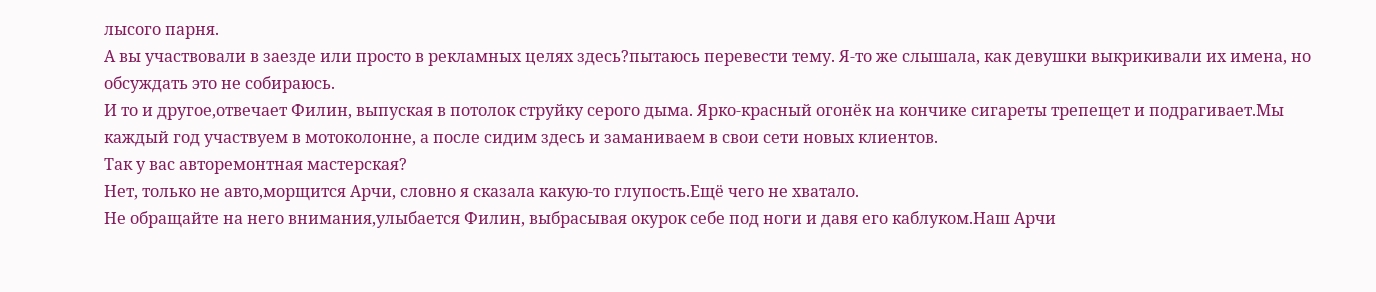лысого парня.
А вы участвовали в заезде или просто в рекламных целях здесь?пытаюсь перевести тему. Я-то же слышала, как девушки выкрикивали их имена, но обсуждать это не собираюсь.
И то и другое,отвечает Филин, выпуская в потолок струйку серого дыма. Ярко-красный огонёк на кончике сигареты трепещет и подрагивает.Мы каждый год участвуем в мотоколонне, а после сидим здесь и заманиваем в свои сети новых клиентов.
Так у вас авторемонтная мастерская?
Нет, только не авто,морщится Арчи, словно я сказала какую-то глупость.Ещё чего не хватало.
Не обращайте на него внимания,улыбается Филин, выбрасывая окурок себе под ноги и давя его каблуком.Наш Арчи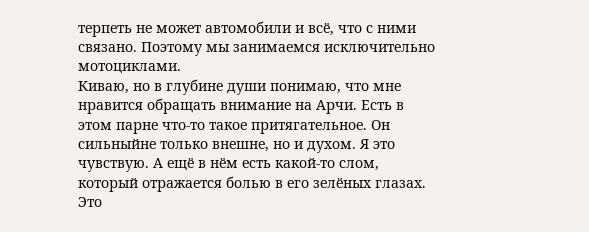терпеть не может автомобили и всё, что с ними связано. Поэтому мы занимаемся исключительно мотоциклами.
Киваю, но в глубине души понимаю, что мне нравится обращать внимание на Арчи. Есть в этом парне что-то такое притягательное. Он сильныйне только внешне, но и духом. Я это чувствую. А ещё в нём есть какой-то слом, который отражается болью в его зелёных глазах. Это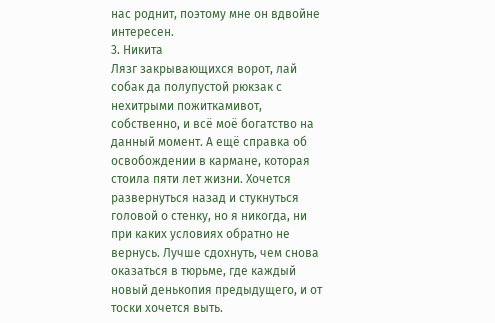нас роднит, поэтому мне он вдвойне интересен.
3. Никита
Лязг закрывающихся ворот, лай собак да полупустой рюкзак с нехитрыми пожиткамивот, собственно, и всё моё богатство на данный момент. А ещё справка об освобождении в кармане, которая стоила пяти лет жизни. Хочется развернуться назад и стукнуться головой о стенку, но я никогда, ни при каких условиях обратно не вернусь. Лучше сдохнуть, чем снова оказаться в тюрьме, где каждый новый денькопия предыдущего, и от тоски хочется выть.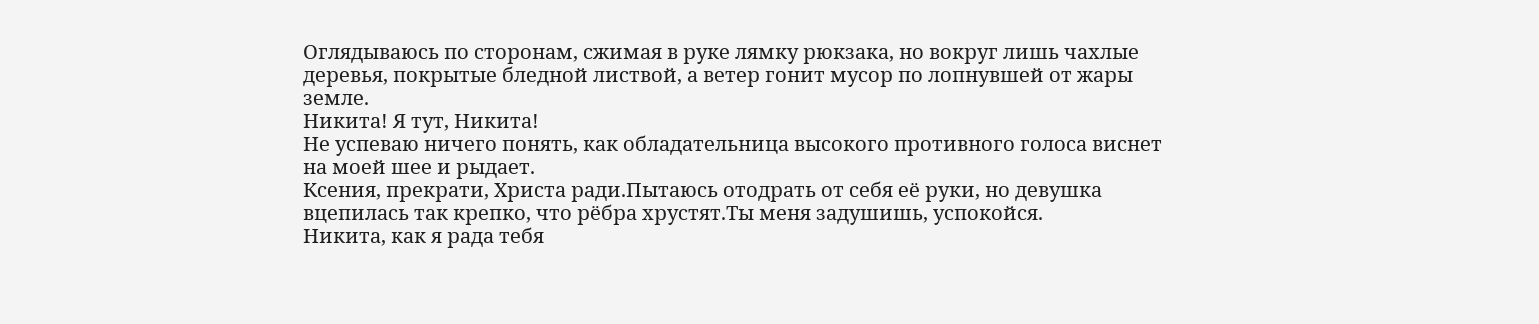Оглядываюсь по сторонам, сжимая в руке лямку рюкзака, но вокруг лишь чахлые деревья, покрытые бледной листвой, а ветер гонит мусор по лопнувшей от жары земле.
Никита! Я тут, Никита!
Не успеваю ничего понять, как обладательница высокого противного голоса виснет на моей шее и рыдает.
Ксения, прекрати, Христа ради.Пытаюсь отодрать от себя её руки, но девушка вцепилась так крепко, что рёбра хрустят.Ты меня задушишь, успокойся.
Никита, как я рада тебя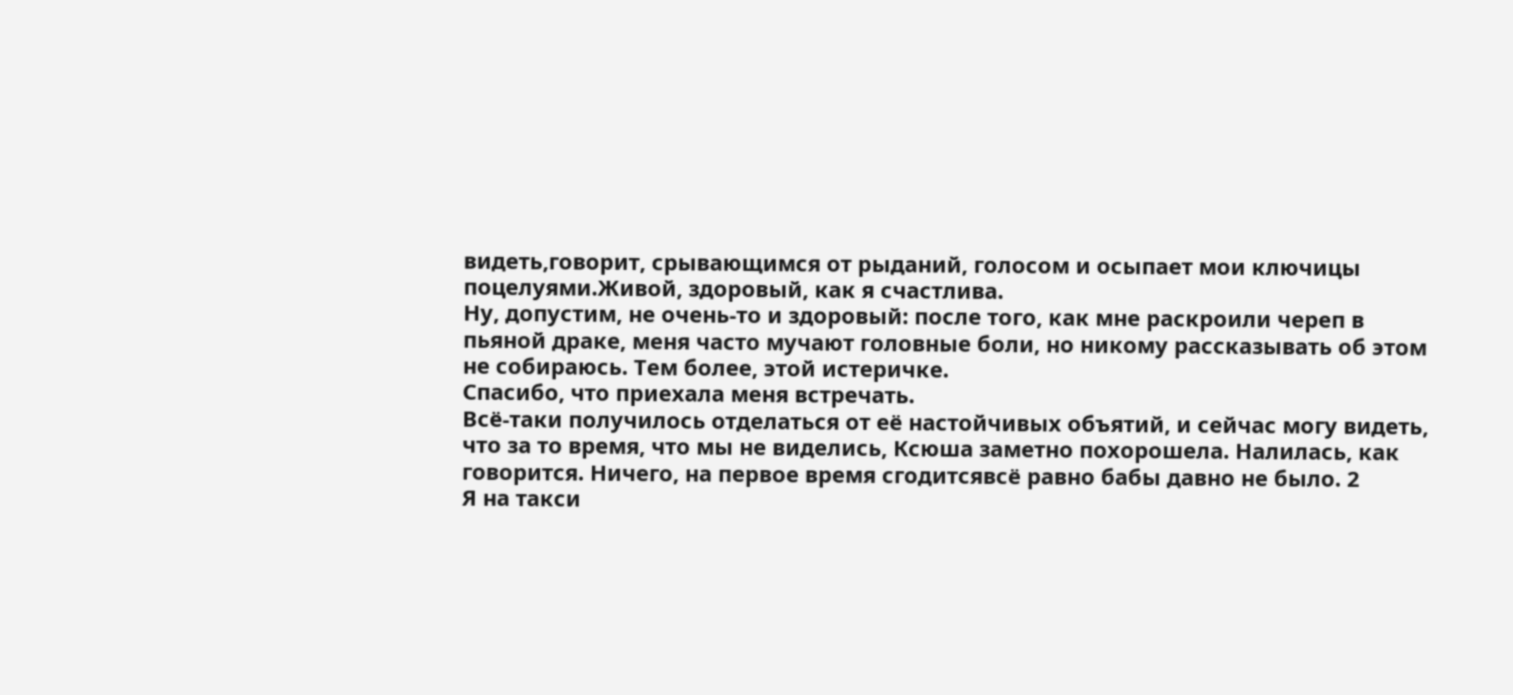видеть,говорит, срывающимся от рыданий, голосом и осыпает мои ключицы поцелуями.Живой, здоровый, как я счастлива.
Ну, допустим, не очень-то и здоровый: после того, как мне раскроили череп в пьяной драке, меня часто мучают головные боли, но никому рассказывать об этом не собираюсь. Тем более, этой истеричке.
Спасибо, что приехала меня встречать.
Всё-таки получилось отделаться от её настойчивых объятий, и сейчас могу видеть, что за то время, что мы не виделись, Ксюша заметно похорошела. Налилась, как говорится. Ничего, на первое время сгодитсявсё равно бабы давно не было. 2
Я на такси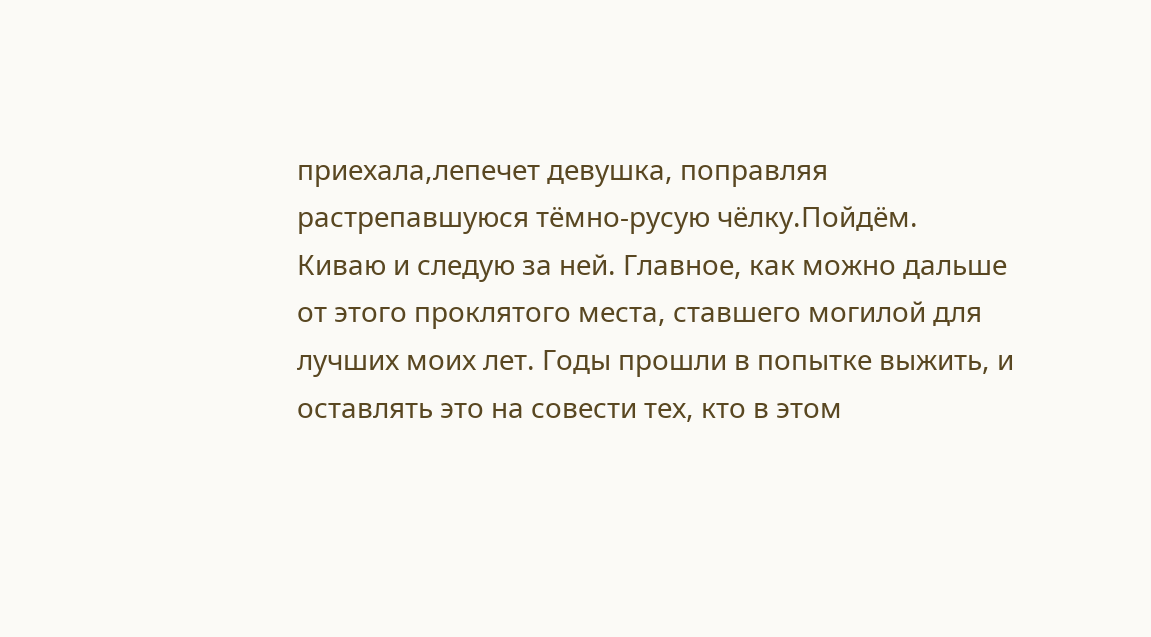приехала,лепечет девушка, поправляя растрепавшуюся тёмно-русую чёлку.Пойдём.
Киваю и следую за ней. Главное, как можно дальше от этого проклятого места, ставшего могилой для лучших моих лет. Годы прошли в попытке выжить, и оставлять это на совести тех, кто в этом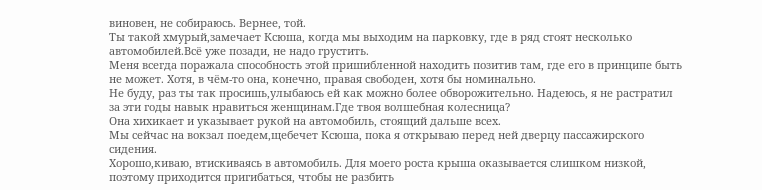виновен, не собираюсь. Вернее, той.
Ты такой хмурый,замечает Ксюша, когда мы выходим на парковку, где в ряд стоят несколько автомобилей.Всё уже позади, не надо грустить.
Меня всегда поражала способность этой пришибленной находить позитив там, где его в принципе быть не может. Хотя, в чём-то она, конечно, правая свободен, хотя бы номинально.
Не буду, раз ты так просишь,улыбаюсь ей как можно более обворожительно. Надеюсь, я не растратил за эти годы навык нравиться женщинам.Где твоя волшебная колесница?
Она хихикает и указывает рукой на автомобиль, стоящий дальше всех.
Мы сейчас на вокзал поедем,щебечет Ксюша, пока я открываю перед ней дверцу пассажирского сидения.
Хорошо,киваю, втискиваясь в автомобиль. Для моего роста крыша оказывается слишком низкой, поэтому приходится пригибаться, чтобы не разбить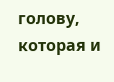голову, которая и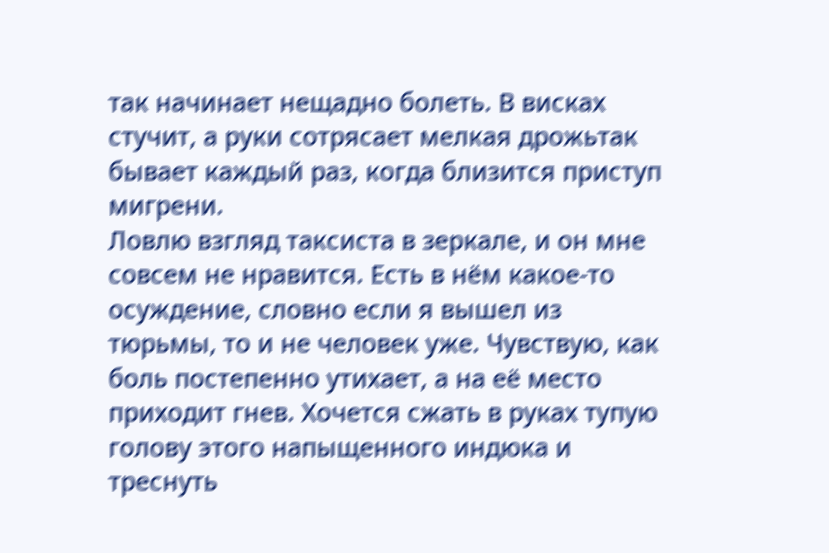так начинает нещадно болеть. В висках стучит, а руки сотрясает мелкая дрожьтак бывает каждый раз, когда близится приступ мигрени.
Ловлю взгляд таксиста в зеркале, и он мне совсем не нравится. Есть в нём какое-то осуждение, словно если я вышел из тюрьмы, то и не человек уже. Чувствую, как боль постепенно утихает, а на её место приходит гнев. Хочется сжать в руках тупую голову этого напыщенного индюка и треснуть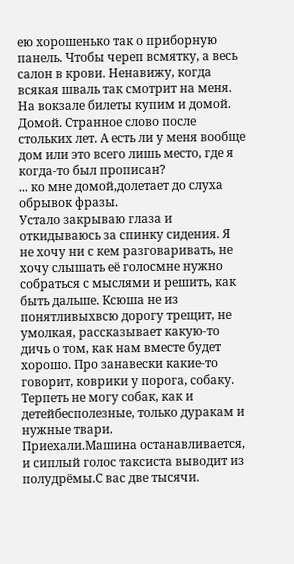ею хорошенько так о приборную панель. Чтобы череп всмятку, а весь салон в крови. Ненавижу, когда всякая шваль так смотрит на меня.
На вокзале билеты купим и домой.
Домой. Странное слово после стольких лет. А есть ли у меня вообще дом или это всего лишь место, где я когда-то был прописан?
... ко мне домой,долетает до слуха обрывок фразы.
Устало закрываю глаза и откидываюсь за спинку сидения. Я не хочу ни с кем разговаривать, не хочу слышать её голосмне нужно собраться с мыслями и решить, как быть дальше. Ксюша не из понятливыхвсю дорогу трещит, не умолкая, рассказывает какую-то дичь о том, как нам вместе будет хорошо. Про занавески какие-то говорит, коврики у порога, собаку. Терпеть не могу собак, как и детейбесполезные, только дуракам и нужные твари.
Приехали.Машина останавливается, и сиплый голос таксиста выводит из полудрёмы.С вас две тысячи.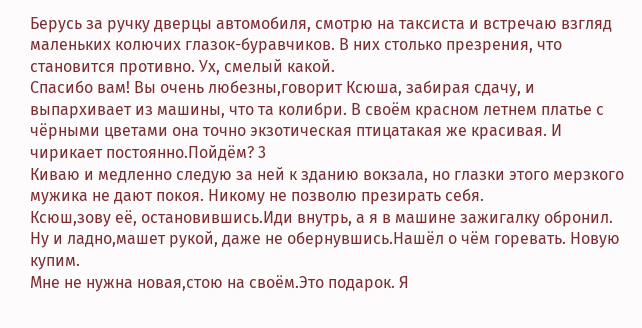Берусь за ручку дверцы автомобиля, смотрю на таксиста и встречаю взгляд маленьких колючих глазок-буравчиков. В них столько презрения, что становится противно. Ух, смелый какой.
Спасибо вам! Вы очень любезны,говорит Ксюша, забирая сдачу, и выпархивает из машины, что та колибри. В своём красном летнем платье с чёрными цветами она точно экзотическая птицатакая же красивая. И чирикает постоянно.Пойдём? 3
Киваю и медленно следую за ней к зданию вокзала, но глазки этого мерзкого мужика не дают покоя. Никому не позволю презирать себя.
Ксюш,зову её, остановившись.Иди внутрь, а я в машине зажигалку обронил.
Ну и ладно,машет рукой, даже не обернувшись.Нашёл о чём горевать. Новую купим.
Мне не нужна новая,стою на своём.Это подарок. Я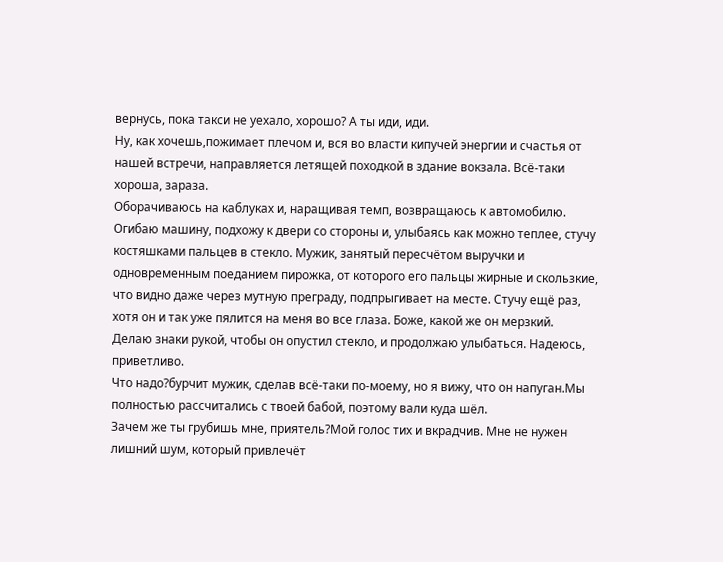вернусь, пока такси не уехало, хорошо? А ты иди, иди.
Ну, как хочешь,пожимает плечом и, вся во власти кипучей энергии и счастья от нашей встречи, направляется летящей походкой в здание вокзала. Всё-таки хороша, зараза.
Оборачиваюсь на каблуках и, наращивая темп, возвращаюсь к автомобилю. Огибаю машину, подхожу к двери со стороны и, улыбаясь как можно теплее, стучу костяшками пальцев в стекло. Мужик, занятый пересчётом выручки и одновременным поеданием пирожка, от которого его пальцы жирные и скользкие, что видно даже через мутную преграду, подпрыгивает на месте. Стучу ещё раз, хотя он и так уже пялится на меня во все глаза. Боже, какой же он мерзкий.
Делаю знаки рукой, чтобы он опустил стекло, и продолжаю улыбаться. Надеюсь, приветливо.
Что надо?бурчит мужик, сделав всё-таки по-моему, но я вижу, что он напуган.Мы полностью рассчитались с твоей бабой, поэтому вали куда шёл.
Зачем же ты грубишь мне, приятель?Мой голос тих и вкрадчив. Мне не нужен лишний шум, который привлечёт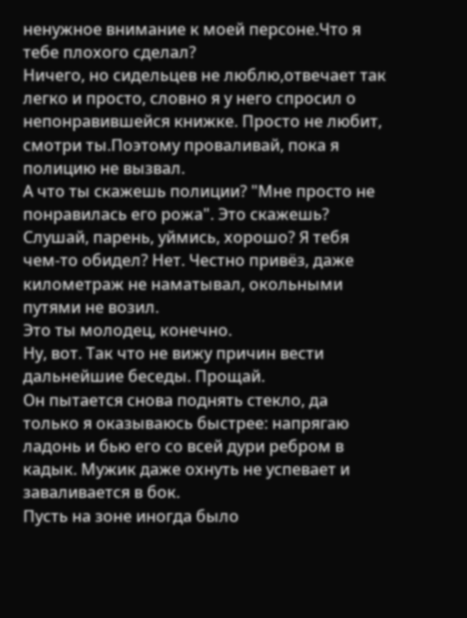ненужное внимание к моей персоне.Что я тебе плохого сделал?
Ничего, но сидельцев не люблю,отвечает так легко и просто, словно я у него спросил о непонравившейся книжке. Просто не любит, смотри ты.Поэтому проваливай, пока я полицию не вызвал.
А что ты скажешь полиции? "Мне просто не понравилась его рожа". Это скажешь?
Слушай, парень, уймись, хорошо? Я тебя чем-то обидел? Нет. Честно привёз, даже километраж не наматывал, окольными путями не возил.
Это ты молодец, конечно.
Ну, вот. Так что не вижу причин вести дальнейшие беседы. Прощай.
Он пытается снова поднять стекло, да только я оказываюсь быстрее: напрягаю ладонь и бью его со всей дури ребром в кадык. Мужик даже охнуть не успевает и заваливается в бок.
Пусть на зоне иногда было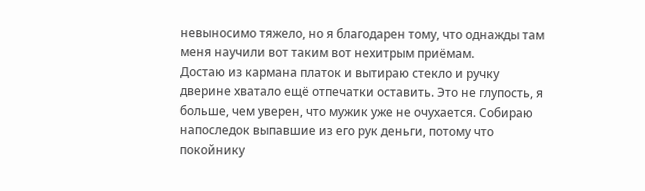невыносимо тяжело, но я благодарен тому, что однажды там меня научили вот таким вот нехитрым приёмам.
Достаю из кармана платок и вытираю стекло и ручку дверине хватало ещё отпечатки оставить. Это не глупость, я больше, чем уверен, что мужик уже не очухается. Собираю напоследок выпавшие из его рук деньги, потому что покойнику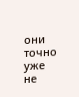они точно уже не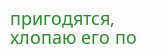пригодятся, хлопаю его по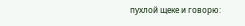пухлой щеке и говорю: